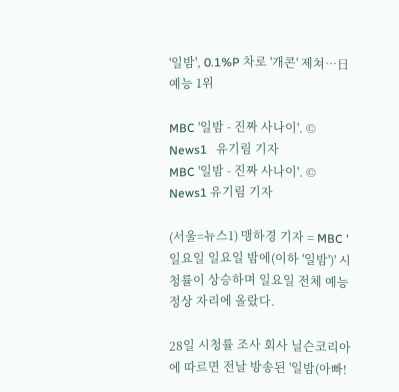'일밤', 0.1%P 차로 '개콘' 제쳐…日 예능 1위

MBC '일밤 - 진짜 사나이'. © News1   유기림 기자
MBC '일밤 - 진짜 사나이'. © News1 유기림 기자

(서울=뉴스1) 맹하경 기자 = MBC '일요일 일요일 밤에(이하 '일밤')' 시청률이 상승하며 일요일 전체 예능 정상 자리에 올랐다.

28일 시청률 조사 회사 닐슨코리아에 따르면 전날 방송된 '일밤(아빠!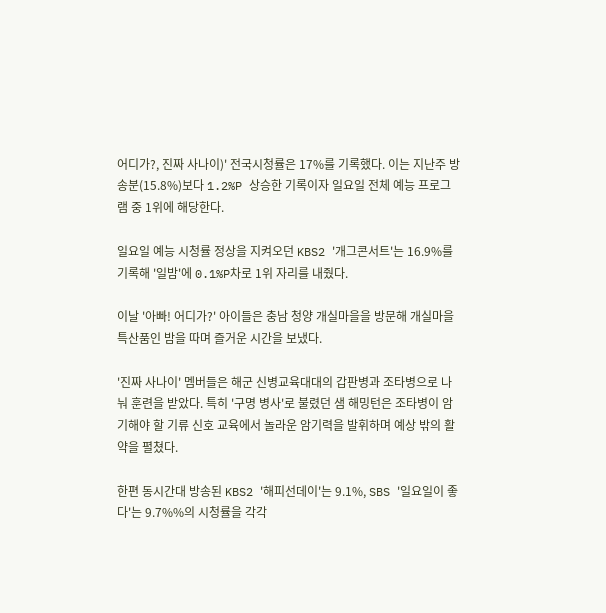어디가?, 진짜 사나이)' 전국시청률은 17%를 기록했다. 이는 지난주 방송분(15.8%)보다 1.2%P 상승한 기록이자 일요일 전체 예능 프로그램 중 1위에 해당한다.

일요일 예능 시청률 정상을 지켜오던 KBS2 '개그콘서트'는 16.9%를 기록해 '일밤'에 0.1%P차로 1위 자리를 내줬다.

이날 '아빠! 어디가?' 아이들은 충남 청양 개실마을을 방문해 개실마을 특산품인 밤을 따며 즐거운 시간을 보냈다.

'진짜 사나이' 멤버들은 해군 신병교육대대의 갑판병과 조타병으로 나눠 훈련을 받았다. 특히 '구명 병사'로 불렸던 샘 해밍턴은 조타병이 암기해야 할 기류 신호 교육에서 놀라운 암기력을 발휘하며 예상 밖의 활약을 펼쳤다.

한편 동시간대 방송된 KBS2 '해피선데이'는 9.1%, SBS '일요일이 좋다'는 9.7%%의 시청률을 각각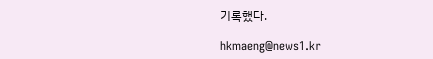기록했다.

hkmaeng@news1.kr